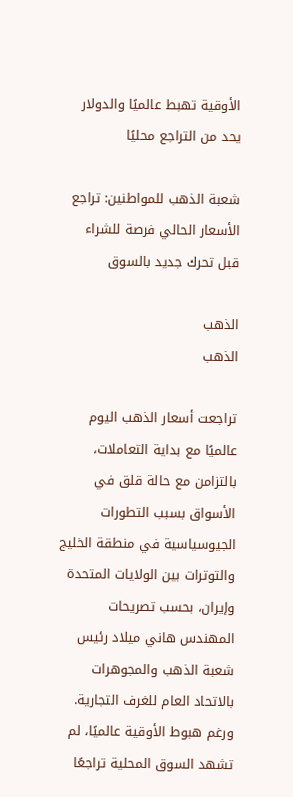الأوقية تهبط عالميًا والدولار يحد من التراجع محليًا

شعبة الذهب للمواطنين: تراجع الأسعار الحالي فرصة للشراء قبل تحرك جديد بالسوق

الذهب
الذهب

تراجعت أسعار الذهب اليوم عالميًا مع بداية التعاملات، بالتزامن مع حالة قلق في الأسواق بسبب التطورات الجيوسياسية في منطقة الخليج والتوترات بين الولايات المتحدة وإيران، بحسب تصريحات المهندس هاني ميلاد رئيس شعبة الذهب والمجوهرات بالاتحاد العام للغرف التجارية. ورغم هبوط الأوقية عالميًا، لم تشهد السوق المحلية تراجعًا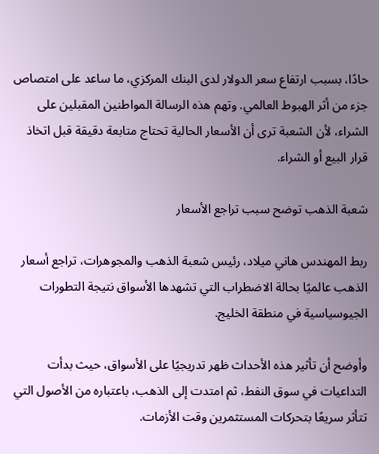حادًا، بسبب ارتفاع سعر الدولار لدى البنك المركزي، ما ساعد على امتصاص جزء من أثر الهبوط العالمي. وتهم هذه الرسالة المواطنين المقبلين على الشراء، لأن الشعبة ترى أن الأسعار الحالية تحتاج متابعة دقيقة قبل اتخاذ قرار البيع أو الشراء.

شعبة الذهب توضح سبب تراجع الأسعار

ربط المهندس هاني ميلاد، رئيس شعبة الذهب والمجوهرات، تراجع أسعار الذهب عالميًا بحالة الاضطراب التي تشهدها الأسواق نتيجة التطورات الجيوسياسية في منطقة الخليج.

وأوضح أن تأثير هذه الأحداث ظهر تدريجيًا على الأسواق، حيث بدأت التداعيات في سوق النفط، ثم امتدت إلى الذهب، باعتباره من الأصول التي تتأثر سريعًا بتحركات المستثمرين وقت الأزمات.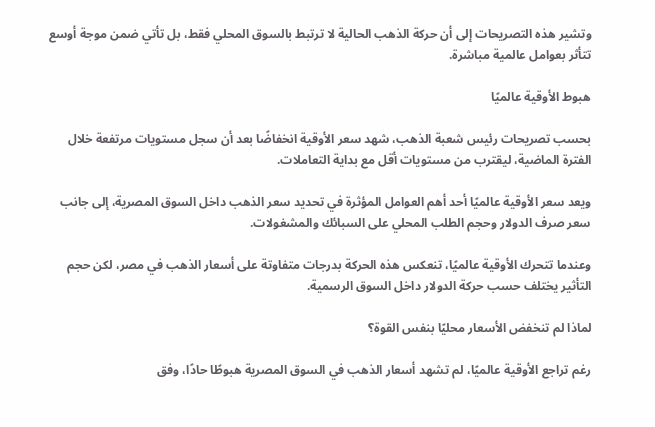وتشير هذه التصريحات إلى أن حركة الذهب الحالية لا ترتبط بالسوق المحلي فقط، بل تأتي ضمن موجة أوسع تتأثر بعوامل عالمية مباشرة.

هبوط الأوقية عالميًا

بحسب تصريحات رئيس شعبة الذهب، شهد سعر الأوقية انخفاضًا بعد أن سجل مستويات مرتفعة خلال الفترة الماضية، ليقترب من مستويات أقل مع بداية التعاملات.

ويعد سعر الأوقية عالميًا أحد أهم العوامل المؤثرة في تحديد سعر الذهب داخل السوق المصرية، إلى جانب سعر صرف الدولار وحجم الطلب المحلي على السبائك والمشغولات.

وعندما تتحرك الأوقية عالميًا، تنعكس هذه الحركة بدرجات متفاوتة على أسعار الذهب في مصر، لكن حجم التأثير يختلف حسب حركة الدولار داخل السوق الرسمية.

لماذا لم تنخفض الأسعار محليًا بنفس القوة؟

رغم تراجع الأوقية عالميًا، لم تشهد أسعار الذهب في السوق المصرية هبوطًا حادًا، وفق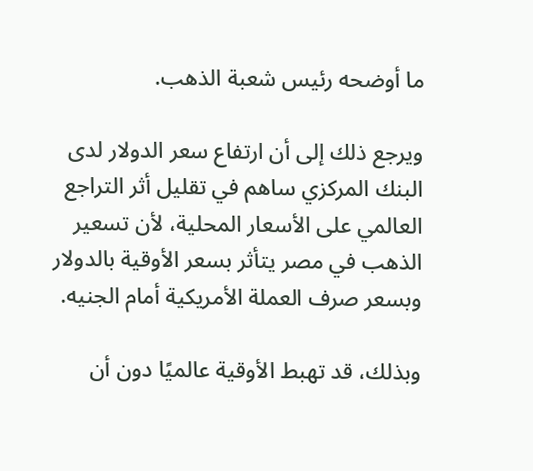ما أوضحه رئيس شعبة الذهب.

ويرجع ذلك إلى أن ارتفاع سعر الدولار لدى البنك المركزي ساهم في تقليل أثر التراجع العالمي على الأسعار المحلية، لأن تسعير الذهب في مصر يتأثر بسعر الأوقية بالدولار وبسعر صرف العملة الأمريكية أمام الجنيه.

وبذلك، قد تهبط الأوقية عالميًا دون أن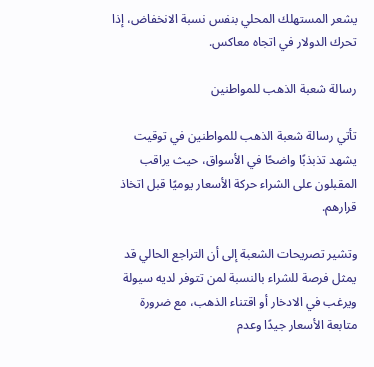يشعر المستهلك المحلي بنفس نسبة الانخفاض، إذا تحرك الدولار في اتجاه معاكس.

رسالة شعبة الذهب للمواطنين

تأتي رسالة شعبة الذهب للمواطنين في توقيت يشهد تذبذبًا واضحًا في الأسواق، حيث يراقب المقبلون على الشراء حركة الأسعار يوميًا قبل اتخاذ قرارهم.

وتشير تصريحات الشعبة إلى أن التراجع الحالي قد يمثل فرصة للشراء بالنسبة لمن تتوفر لديه سيولة ويرغب في الادخار أو اقتناء الذهب، مع ضرورة متابعة الأسعار جيدًا وعدم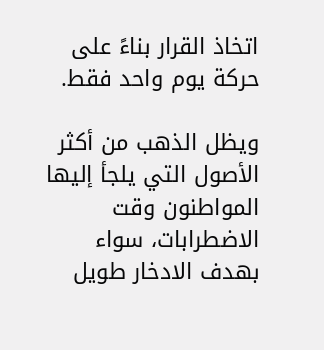اتخاذ القرار بناءً على حركة يوم واحد فقط.

ويظل الذهب من أكثر الأصول التي يلجأ إليها المواطنون وقت الاضطرابات، سواء بهدف الادخار طويل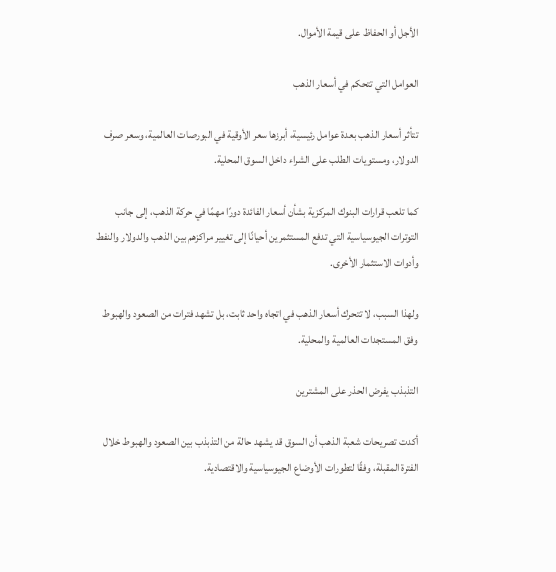الأجل أو الحفاظ على قيمة الأموال.

العوامل التي تتحكم في أسعار الذهب

تتأثر أسعار الذهب بعدة عوامل رئيسية، أبرزها سعر الأوقية في البورصات العالمية، وسعر صرف الدولار، ومستويات الطلب على الشراء داخل السوق المحلية.

كما تلعب قرارات البنوك المركزية بشأن أسعار الفائدة دورًا مهمًا في حركة الذهب، إلى جانب التوترات الجيوسياسية التي تدفع المستثمرين أحيانًا إلى تغيير مراكزهم بين الذهب والدولار والنفط وأدوات الاستثمار الأخرى.

ولهذا السبب، لا تتحرك أسعار الذهب في اتجاه واحد ثابت، بل تشهد فترات من الصعود والهبوط وفق المستجدات العالمية والمحلية.

التذبذب يفرض الحذر على المشترين

أكدت تصريحات شعبة الذهب أن السوق قد يشهد حالة من التذبذب بين الصعود والهبوط خلال الفترة المقبلة، وفقًا لتطورات الأوضاع الجيوسياسية والاقتصادية.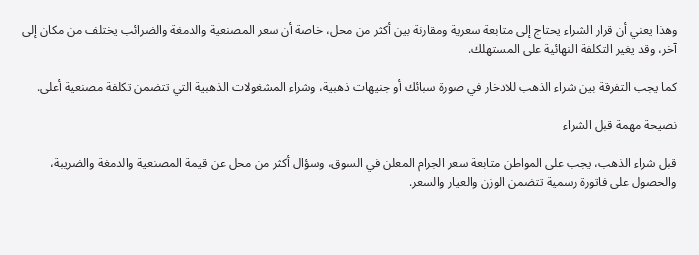وهذا يعني أن قرار الشراء يحتاج إلى متابعة سعرية ومقارنة بين أكثر من محل، خاصة أن سعر المصنعية والدمغة والضرائب يختلف من مكان إلى آخر، وقد يغير التكلفة النهائية على المستهلك.

كما يجب التفرقة بين شراء الذهب للادخار في صورة سبائك أو جنيهات ذهبية، وشراء المشغولات الذهبية التي تتضمن تكلفة مصنعية أعلى.

نصيحة مهمة قبل الشراء

قبل شراء الذهب، يجب على المواطن متابعة سعر الجرام المعلن في السوق، وسؤال أكثر من محل عن قيمة المصنعية والدمغة والضريبة، والحصول على فاتورة رسمية تتضمن الوزن والعيار والسعر.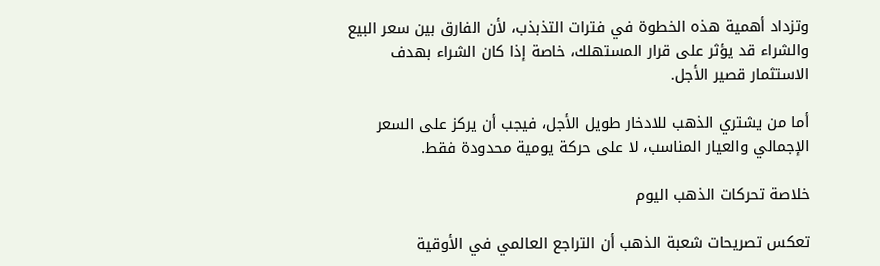وتزداد أهمية هذه الخطوة في فترات التذبذب، لأن الفارق بين سعر البيع والشراء قد يؤثر على قرار المستهلك، خاصة إذا كان الشراء بهدف الاستثمار قصير الأجل.

أما من يشتري الذهب للادخار طويل الأجل، فيجب أن يركز على السعر الإجمالي والعيار المناسب، لا على حركة يومية محدودة فقط.

خلاصة تحركات الذهب اليوم

تعكس تصريحات شعبة الذهب أن التراجع العالمي في الأوقية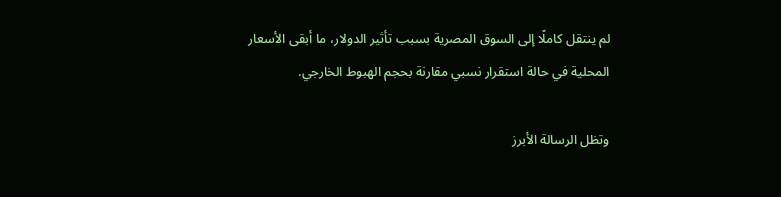لم ينتقل كاملًا إلى السوق المصرية بسبب تأثير الدولار، ما أبقى الأسعار المحلية في حالة استقرار نسبي مقارنة بحجم الهبوط الخارجي.

وتظل الرسالة الأبرز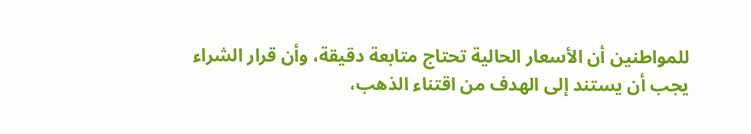للمواطنين أن الأسعار الحالية تحتاج متابعة دقيقة، وأن قرار الشراء يجب أن يستند إلى الهدف من اقتناء الذهب،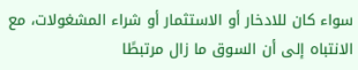سواء كان للادخار أو الاستثمار أو شراء المشغولات، مع الانتباه إلى أن السوق ما زال مرتبطًا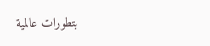بتطورات عالمية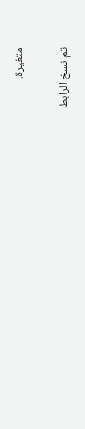متغيرة.


تم نسخ الرابط